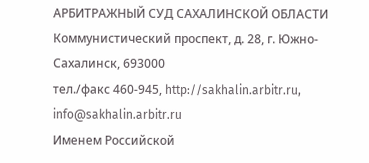АРБИТРАЖНЫЙ СУД САХАЛИНСКОЙ ОБЛАСТИ
Коммунистический проспект, д. 28, г. Южно-Сахалинск, 693000
тел./факс 460-945, http://sakhalin.arbitr.ru, info@sakhalin.arbitr.ru
Именем Российской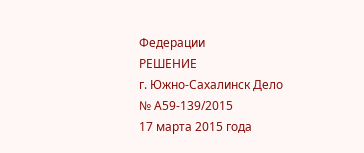Федерации
РЕШЕНИЕ
г. Южно-Сахалинск Дело № А59-139/2015
17 марта 2015 года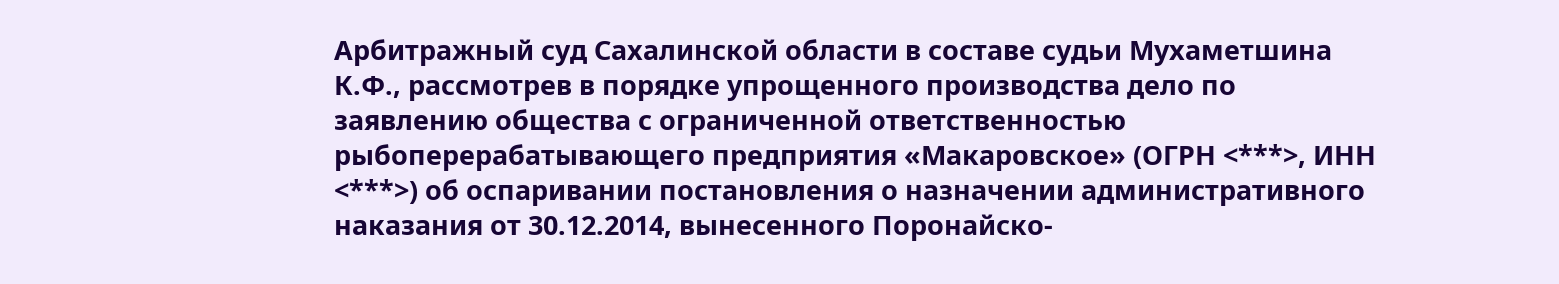Арбитражный суд Сахалинской области в составе судьи Мухаметшина К.Ф., рассмотрев в порядке упрощенного производства дело по заявлению общества с ограниченной ответственностью рыбоперерабатывающего предприятия «Макаровское» (ОГРН <***>, ИНН <***>) об оспаривании постановления о назначении административного наказания от 30.12.2014, вынесенного Поронайско-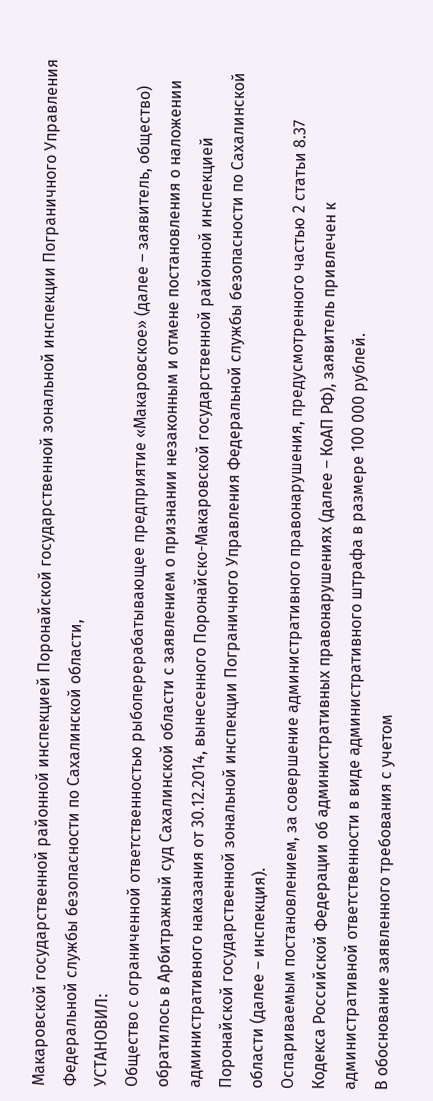Макаровской государственной районной инспекцией Поронайской государственной зональной инспекции Пограничного Управления Федеральной службы безопасности по Сахалинской области,
УСТАНОВИЛ:
Общество с ограниченной ответственностью рыбоперерабатывающее предприятие «Макаровское» (далее – заявитель, общество) обратилось в Арбитражный суд Сахалинской области с заявлением о признании незаконным и отмене постановления о наложении административного наказания от 30.12.2014, вынесенного Поронайско-Макаровской государственной районной инспекцией Поронайской государственной зональной инспекции Пограничного Управления Федеральной службы безопасности по Сахалинской области (далее – инспекция).
Оспариваемым постановлением, за совершение административного правонарушения, предусмотренного частью 2 статьи 8.37 Кодекса Российской Федерации об административных правонарушениях (далее – КоАП РФ), заявитель привлечен к административной ответственности в виде административного штрафа в размере 100 000 рублей.
В обоснование заявленного требования с учетом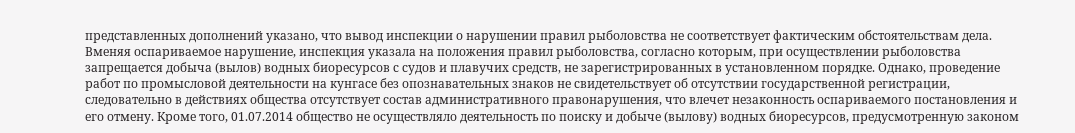представленных дополнений указано, что вывод инспекции о нарушении правил рыболовства не соответствует фактическим обстоятельствам дела. Вменяя оспариваемое нарушение, инспекция указала на положения правил рыболовства, согласно которым, при осуществлении рыболовства запрещается добыча (вылов) водных биоресурсов с судов и плавучих средств, не зарегистрированных в установленном порядке. Однако, проведение работ по промысловой деятельности на кунгасе без опознавательных знаков не свидетельствует об отсутствии государственной регистрации, следовательно в действиях общества отсутствует состав административного правонарушения, что влечет незаконность оспариваемого постановления и его отмену. Кроме того, 01.07.2014 общество не осуществляло деятельность по поиску и добыче (вылову) водных биоресурсов, предусмотренную законом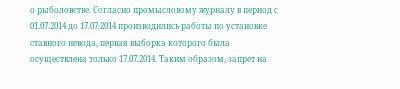о рыболовстве. Согласно промысловому журналу в период с 01.07.2014 до 17.07.2014 производились работы по установке ставного невода, первая выборка которого была осуществлена только 17.07.2014. Таким образом, запрет на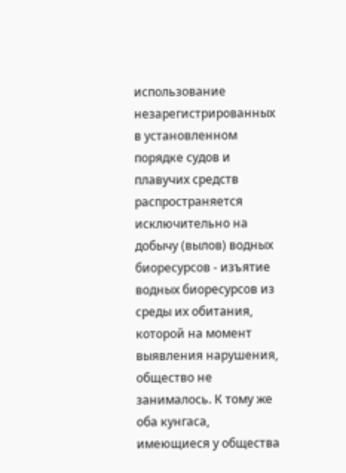использование незарегистрированных в установленном порядке судов и плавучих средств распространяется исключительно на добычу (вылов) водных биоресурсов - изъятие водных биоресурсов из среды их обитания, которой на момент выявления нарушения, общество не занималось. К тому же оба кунгаса, имеющиеся у общества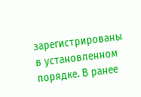зарегистрированы в установленном порядке. В ранее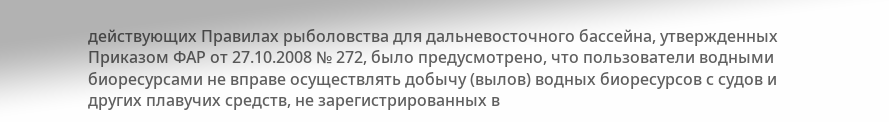действующих Правилах рыболовства для дальневосточного бассейна, утвержденных Приказом ФАР от 27.10.2008 № 272, было предусмотрено, что пользователи водными биоресурсами не вправе осуществлять добычу (вылов) водных биоресурсов с судов и других плавучих средств, не зарегистрированных в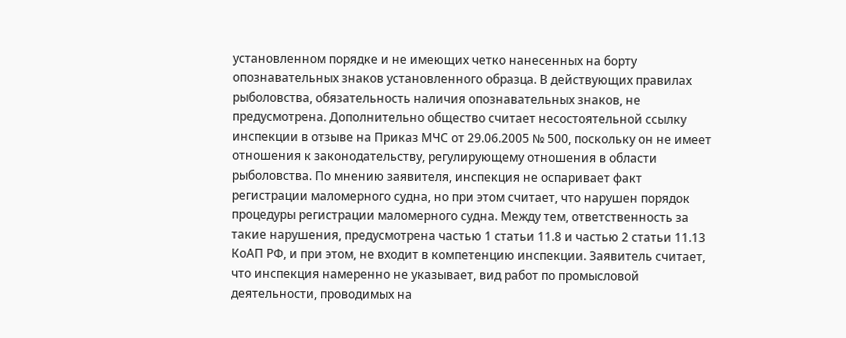установленном порядке и не имеющих четко нанесенных на борту опознавательных знаков установленного образца. В действующих правилах рыболовства, обязательность наличия опознавательных знаков, не предусмотрена. Дополнительно общество считает несостоятельной ссылку инспекции в отзыве на Приказ МЧС от 29.06.2005 № 500, поскольку он не имеет отношения к законодательству, регулирующему отношения в области рыболовства. По мнению заявителя, инспекция не оспаривает факт регистрации маломерного судна, но при этом считает, что нарушен порядок процедуры регистрации маломерного судна. Между тем, ответственность за такие нарушения, предусмотрена частью 1 статьи 11.8 и частью 2 статьи 11.13 КоАП РФ, и при этом, не входит в компетенцию инспекции. Заявитель считает, что инспекция намеренно не указывает, вид работ по промысловой деятельности, проводимых на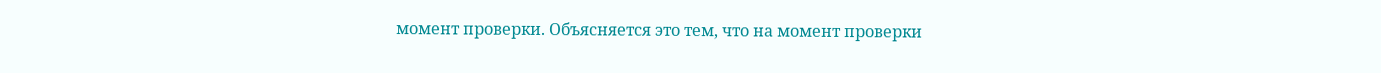момент проверки. Объясняется это тем, что на момент проверки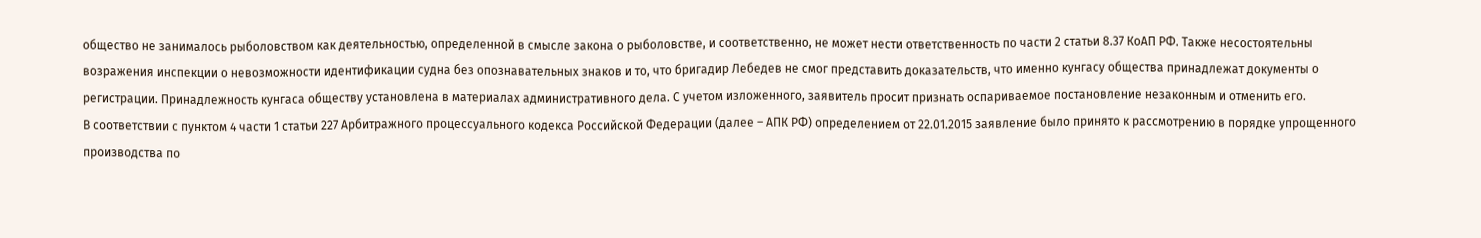общество не занималось рыболовством как деятельностью, определенной в смысле закона о рыболовстве, и соответственно, не может нести ответственность по части 2 статьи 8.37 КоАП РФ. Также несостоятельны возражения инспекции о невозможности идентификации судна без опознавательных знаков и то, что бригадир Лебедев не смог представить доказательств, что именно кунгасу общества принадлежат документы о регистрации. Принадлежность кунгаса обществу установлена в материалах административного дела. С учетом изложенного, заявитель просит признать оспариваемое постановление незаконным и отменить его.
В соответствии с пунктом 4 части 1 статьи 227 Арбитражного процессуального кодекса Российской Федерации (далее – АПК РФ) определением от 22.01.2015 заявление было принято к рассмотрению в порядке упрощенного производства по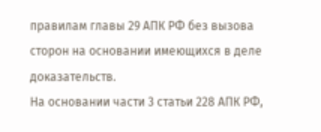правилам главы 29 АПК РФ без вызова сторон на основании имеющихся в деле доказательств.
На основании части 3 статьи 228 АПК РФ,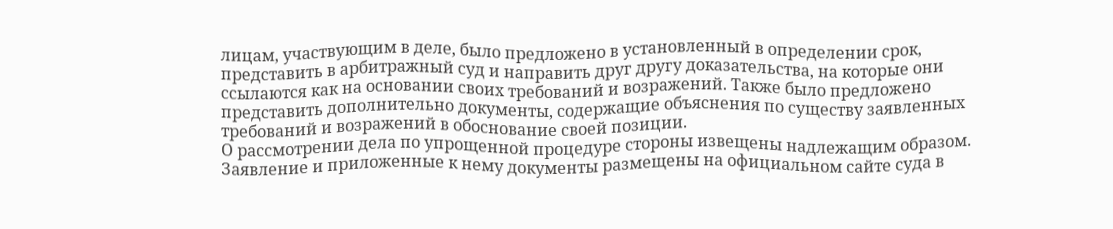лицам, участвующим в деле, было предложено в установленный в определении срок, представить в арбитражный суд и направить друг другу доказательства, на которые они ссылаются как на основании своих требований и возражений. Также было предложено представить дополнительно документы, содержащие объяснения по существу заявленных требований и возражений в обоснование своей позиции.
О рассмотрении дела по упрощенной процедуре стороны извещены надлежащим образом. Заявление и приложенные к нему документы размещены на официальном сайте суда в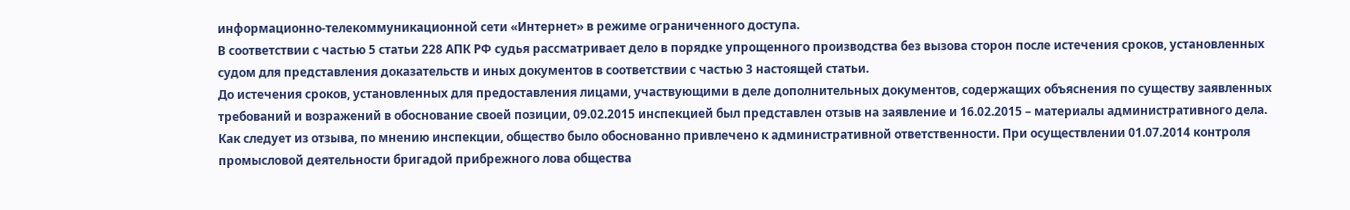информационно-телекоммуникационной сети «Интернет» в режиме ограниченного доступа.
В соответствии с частью 5 статьи 228 АПК РФ судья рассматривает дело в порядке упрощенного производства без вызова сторон после истечения сроков, установленных судом для представления доказательств и иных документов в соответствии с частью 3 настоящей статьи.
До истечения сроков, установленных для предоставления лицами, участвующими в деле дополнительных документов, содержащих объяснения по существу заявленных требований и возражений в обоснование своей позиции, 09.02.2015 инспекцией был представлен отзыв на заявление и 16.02.2015 – материалы административного дела.
Как следует из отзыва, по мнению инспекции, общество было обоснованно привлечено к административной ответственности. При осуществлении 01.07.2014 контроля промысловой деятельности бригадой прибрежного лова общества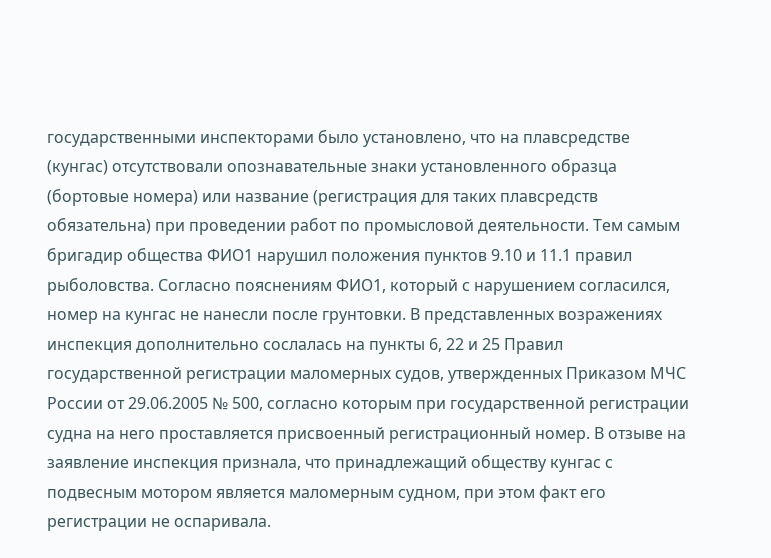государственными инспекторами было установлено, что на плавсредстве (кунгас) отсутствовали опознавательные знаки установленного образца (бортовые номера) или название (регистрация для таких плавсредств обязательна) при проведении работ по промысловой деятельности. Тем самым бригадир общества ФИО1 нарушил положения пунктов 9.10 и 11.1 правил рыболовства. Согласно пояснениям ФИО1, который с нарушением согласился, номер на кунгас не нанесли после грунтовки. В представленных возражениях инспекция дополнительно сослалась на пункты 6, 22 и 25 Правил государственной регистрации маломерных судов, утвержденных Приказом МЧС России от 29.06.2005 № 500, согласно которым при государственной регистрации судна на него проставляется присвоенный регистрационный номер. В отзыве на заявление инспекция признала, что принадлежащий обществу кунгас с подвесным мотором является маломерным судном, при этом факт его регистрации не оспаривала.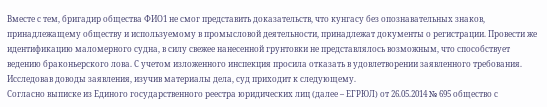Вместе с тем, бригадир общества ФИО1 не смог представить доказательств, что кунгасу без опознавательных знаков, принадлежащему обществу и используемому в промысловой деятельности, принадлежат документы о регистрации. Провести же идентификацию маломерного судна, в силу свежее нанесенной грунтовки не представлялось возможным, что способствует ведению браконьерского лова. С учетом изложенного инспекция просила отказать в удовлетворении заявленного требования.
Исследовав доводы заявления, изучив материалы дела, суд приходит к следующему.
Согласно выписке из Единого государственного реестра юридических лиц (далее – ЕГРЮЛ) от 26.05.2014 № 695 общество с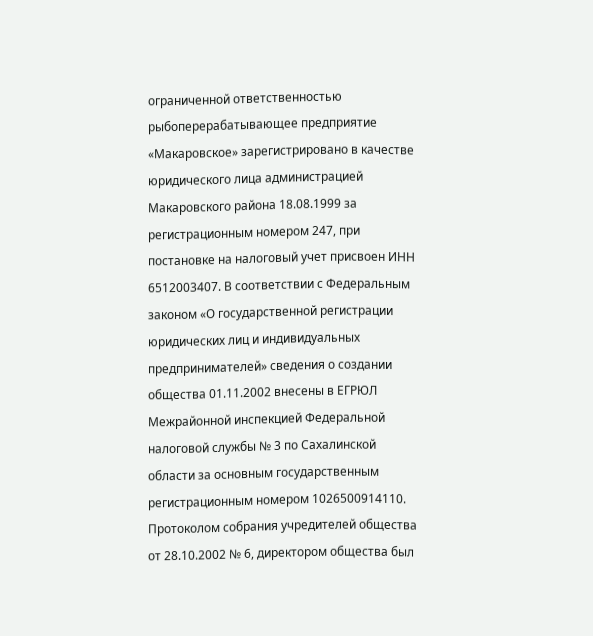ограниченной ответственностью рыбоперерабатывающее предприятие «Макаровское» зарегистрировано в качестве юридического лица администрацией Макаровского района 18.08.1999 за регистрационным номером 247, при постановке на налоговый учет присвоен ИНН 6512003407. В соответствии с Федеральным законом «О государственной регистрации юридических лиц и индивидуальных предпринимателей» сведения о создании общества 01.11.2002 внесены в ЕГРЮЛ Межрайонной инспекцией Федеральной налоговой службы № 3 по Сахалинской области за основным государственным регистрационным номером 1026500914110.
Протоколом собрания учредителей общества от 28.10.2002 № 6, директором общества был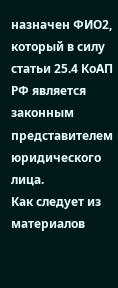назначен ФИО2, который в силу статьи 25.4 КоАП РФ является законным представителем юридического лица.
Как следует из материалов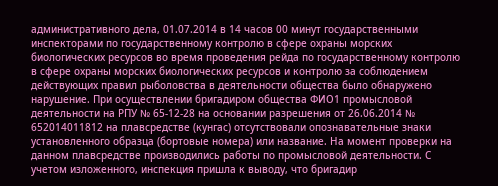административного дела, 01.07.2014 в 14 часов 00 минут государственными инспекторами по государственному контролю в сфере охраны морских биологических ресурсов во время проведения рейда по государственному контролю в сфере охраны морских биологических ресурсов и контролю за соблюдением действующих правил рыболовства в деятельности общества было обнаружено нарушение. При осуществлении бригадиром общества ФИО1 промысловой деятельности на РПУ № 65-12-28 на основании разрешения от 26.06.2014 № 652014011812 на плавсредстве (кунгас) отсутствовали опознавательные знаки установленного образца (бортовые номера) или название. На момент проверки на данном плавсредстве производились работы по промысловой деятельности. С учетом изложенного, инспекция пришла к выводу, что бригадир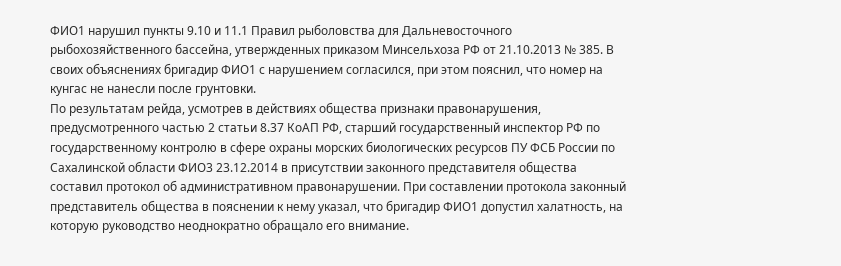ФИО1 нарушил пункты 9.10 и 11.1 Правил рыболовства для Дальневосточного рыбохозяйственного бассейна, утвержденных приказом Минсельхоза РФ от 21.10.2013 № 385. В своих объяснениях бригадир ФИО1 с нарушением согласился, при этом пояснил, что номер на кунгас не нанесли после грунтовки.
По результатам рейда, усмотрев в действиях общества признаки правонарушения, предусмотренного частью 2 статьи 8.37 КоАП РФ, старший государственный инспектор РФ по государственному контролю в сфере охраны морских биологических ресурсов ПУ ФСБ России по Сахалинской области ФИО3 23.12.2014 в присутствии законного представителя общества составил протокол об административном правонарушении. При составлении протокола законный представитель общества в пояснении к нему указал, что бригадир ФИО1 допустил халатность, на которую руководство неоднократно обращало его внимание.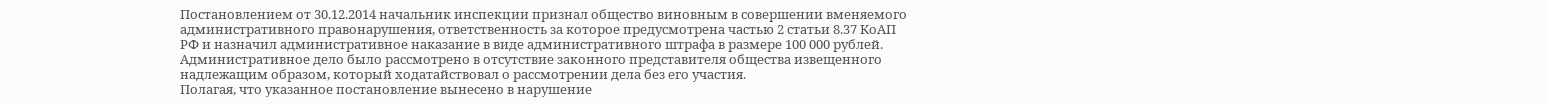Постановлением от 30.12.2014 начальник инспекции признал общество виновным в совершении вменяемого административного правонарушения, ответственность за которое предусмотрена частью 2 статьи 8.37 КоАП РФ и назначил административное наказание в виде административного штрафа в размере 100 000 рублей.
Административное дело было рассмотрено в отсутствие законного представителя общества извещенного надлежащим образом, который ходатайствовал о рассмотрении дела без его участия.
Полагая, что указанное постановление вынесено в нарушение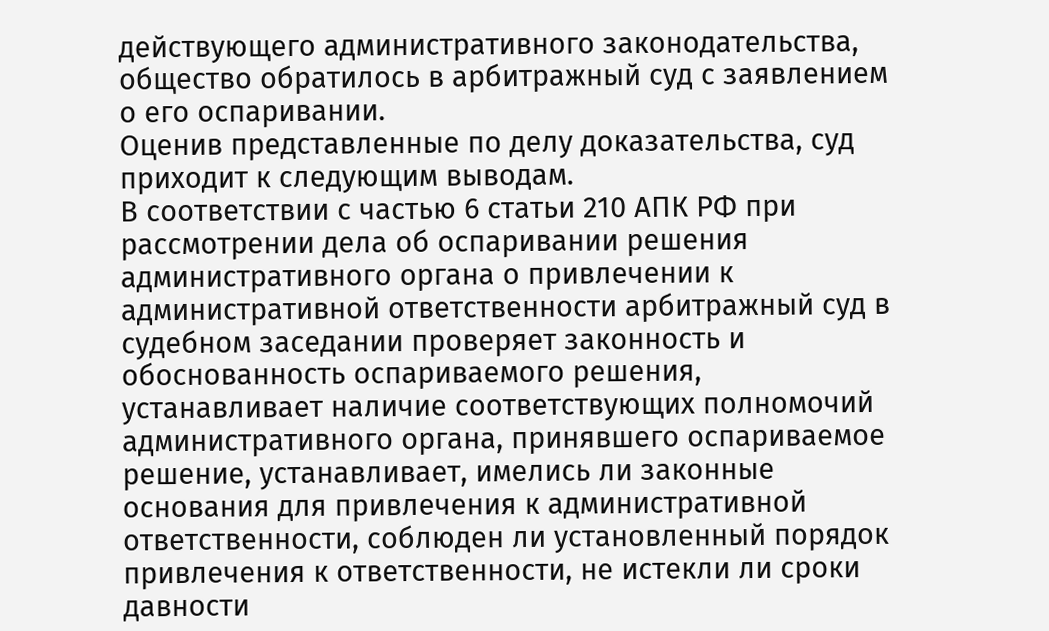действующего административного законодательства, общество обратилось в арбитражный суд с заявлением о его оспаривании.
Оценив представленные по делу доказательства, суд приходит к следующим выводам.
В соответствии с частью 6 статьи 210 АПК РФ при рассмотрении дела об оспаривании решения административного органа о привлечении к административной ответственности арбитражный суд в судебном заседании проверяет законность и обоснованность оспариваемого решения, устанавливает наличие соответствующих полномочий административного органа, принявшего оспариваемое решение, устанавливает, имелись ли законные основания для привлечения к административной ответственности, соблюден ли установленный порядок привлечения к ответственности, не истекли ли сроки давности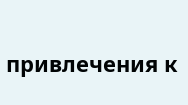привлечения к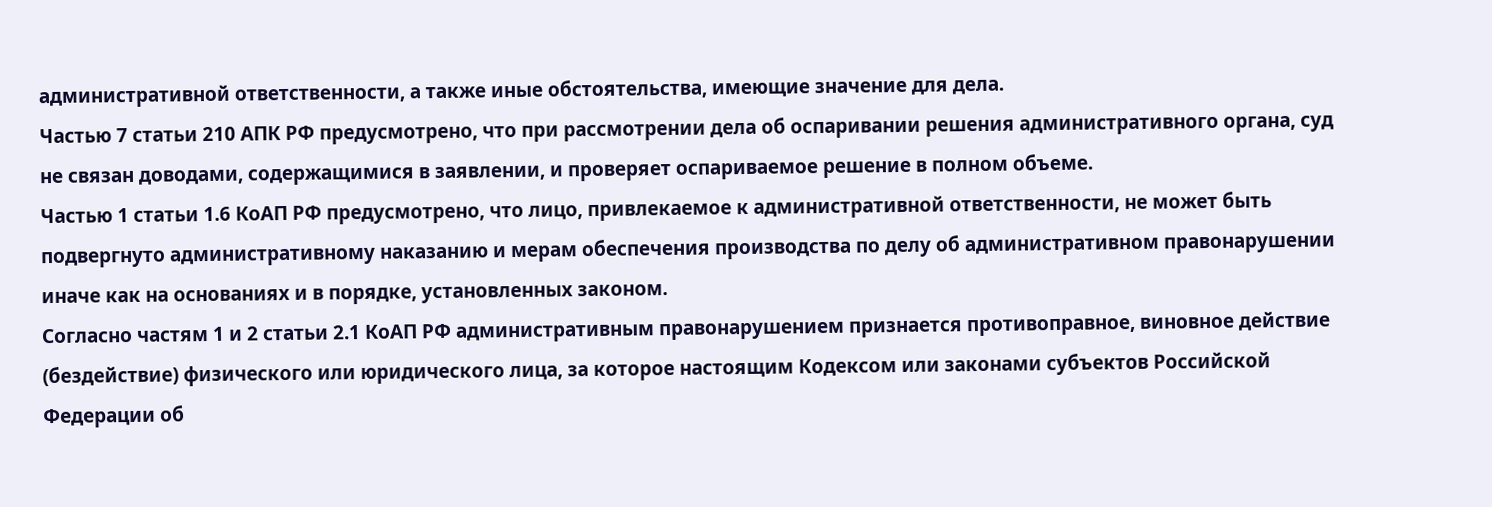административной ответственности, а также иные обстоятельства, имеющие значение для дела.
Частью 7 статьи 210 АПК РФ предусмотрено, что при рассмотрении дела об оспаривании решения административного органа, суд не связан доводами, содержащимися в заявлении, и проверяет оспариваемое решение в полном объеме.
Частью 1 статьи 1.6 КоАП РФ предусмотрено, что лицо, привлекаемое к административной ответственности, не может быть подвергнуто административному наказанию и мерам обеспечения производства по делу об административном правонарушении иначе как на основаниях и в порядке, установленных законом.
Согласно частям 1 и 2 статьи 2.1 КоАП РФ административным правонарушением признается противоправное, виновное действие (бездействие) физического или юридического лица, за которое настоящим Кодексом или законами субъектов Российской Федерации об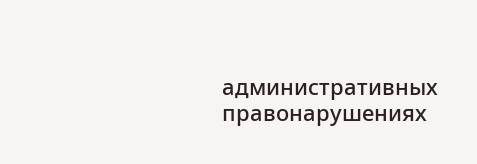административных правонарушениях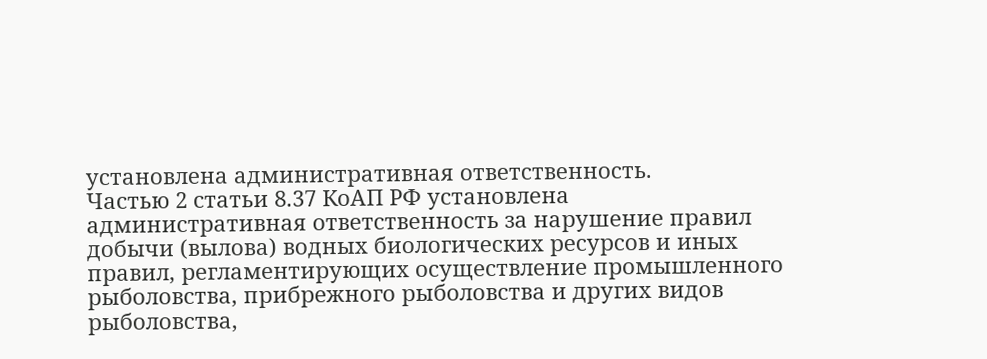установлена административная ответственность.
Частью 2 статьи 8.37 КоАП РФ установлена административная ответственность за нарушение правил добычи (вылова) водных биологических ресурсов и иных правил, регламентирующих осуществление промышленного рыболовства, прибрежного рыболовства и других видов рыболовства,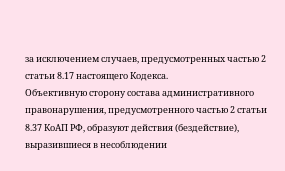за исключением случаев, предусмотренных частью 2 статьи 8.17 настоящего Кодекса.
Объективную сторону состава административного правонарушения, предусмотренного частью 2 статьи 8.37 КоАП РФ, образуют действия (бездействие), выразившиеся в несоблюдении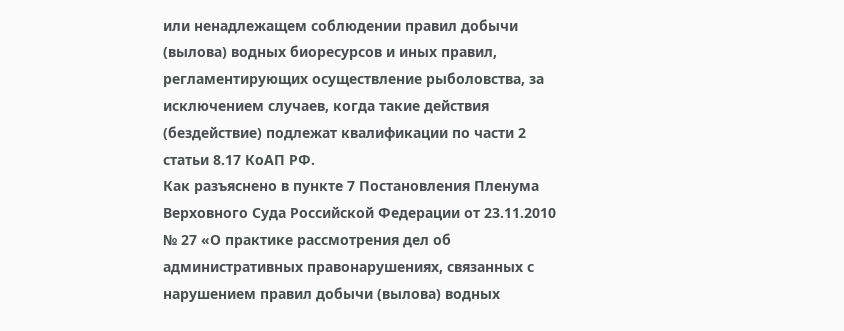или ненадлежащем соблюдении правил добычи (вылова) водных биоресурсов и иных правил, регламентирующих осуществление рыболовства, за исключением случаев, когда такие действия (бездействие) подлежат квалификации по части 2 статьи 8.17 КоАП РФ.
Как разъяснено в пункте 7 Постановления Пленума Верховного Суда Российской Федерации от 23.11.2010 № 27 «О практике рассмотрения дел об административных правонарушениях, связанных с нарушением правил добычи (вылова) водных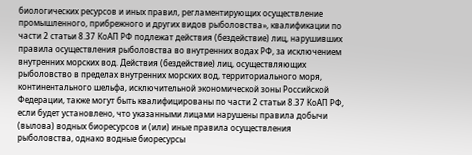биологических ресурсов и иных правил, регламентирующих осуществление промышленного, прибрежного и других видов рыболовства», квалификации по части 2 статьи 8.37 КоАП РФ подлежат действия (бездействие) лиц, нарушивших правила осуществления рыболовства во внутренних водах РФ, за исключением внутренних морских вод. Действия (бездействие) лиц, осуществляющих рыболовство в пределах внутренних морских вод, территориального моря, континентального шельфа, исключительной экономической зоны Российской Федерации, также могут быть квалифицированы по части 2 статьи 8.37 КоАП РФ, если будет установлено, что указанными лицами нарушены правила добычи (вылова) водных биоресурсов и (или) иные правила осуществления рыболовства, однако водные биоресурсы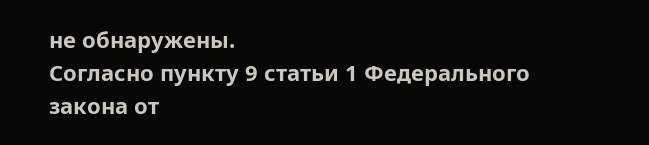не обнаружены.
Согласно пункту 9 статьи 1 Федерального закона от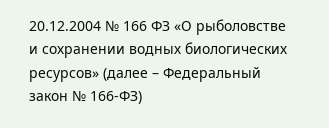20.12.2004 № 166 ФЗ «О рыболовстве и сохранении водных биологических ресурсов» (далее – Федеральный закон № 166-ФЗ)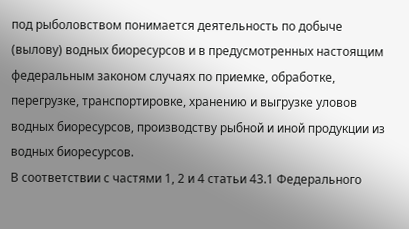под рыболовством понимается деятельность по добыче (вылову) водных биоресурсов и в предусмотренных настоящим федеральным законом случаях по приемке, обработке, перегрузке, транспортировке, хранению и выгрузке уловов водных биоресурсов, производству рыбной и иной продукции из водных биоресурсов.
В соответствии с частями 1, 2 и 4 статьи 43.1 Федерального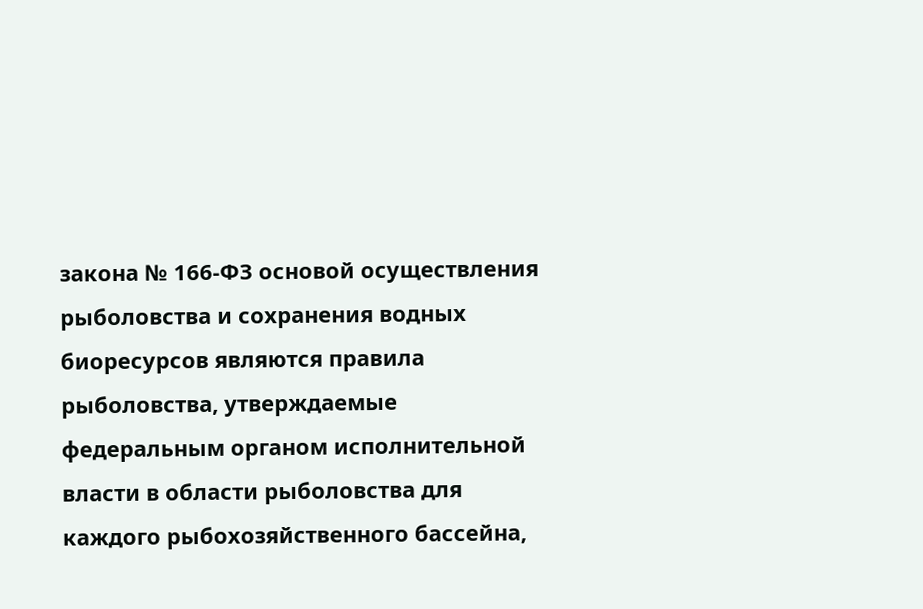закона № 166-ФЗ основой осуществления рыболовства и сохранения водных биоресурсов являются правила рыболовства, утверждаемые федеральным органом исполнительной власти в области рыболовства для каждого рыбохозяйственного бассейна,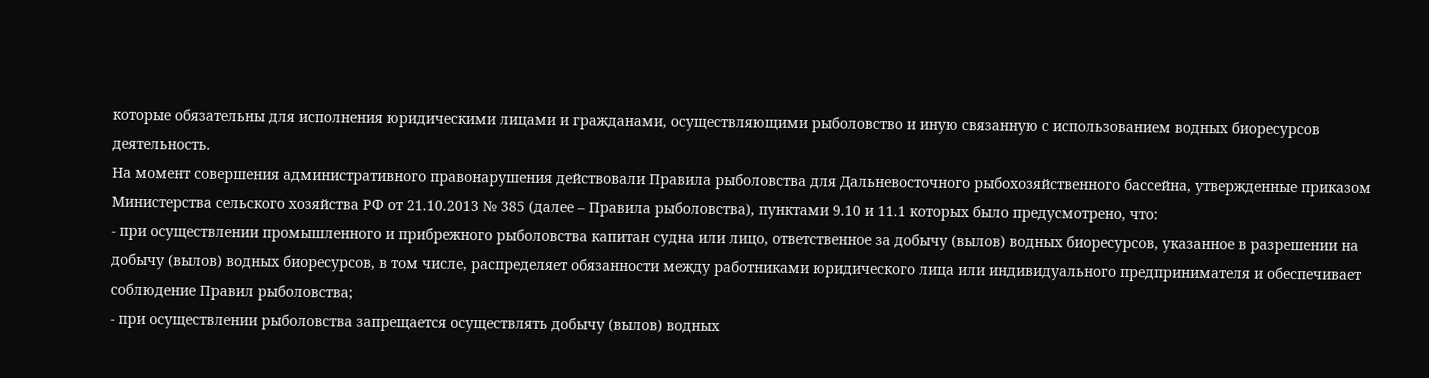которые обязательны для исполнения юридическими лицами и гражданами, осуществляющими рыболовство и иную связанную с использованием водных биоресурсов деятельность.
На момент совершения административного правонарушения действовали Правила рыболовства для Дальневосточного рыбохозяйственного бассейна, утвержденные приказом Министерства сельского хозяйства РФ от 21.10.2013 № 385 (далее – Правила рыболовства), пунктами 9.10 и 11.1 которых было предусмотрено, что:
- при осуществлении промышленного и прибрежного рыболовства капитан судна или лицо, ответственное за добычу (вылов) водных биоресурсов, указанное в разрешении на добычу (вылов) водных биоресурсов, в том числе, распределяет обязанности между работниками юридического лица или индивидуального предпринимателя и обеспечивает соблюдение Правил рыболовства;
- при осуществлении рыболовства запрещается осуществлять добычу (вылов) водных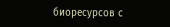биоресурсов с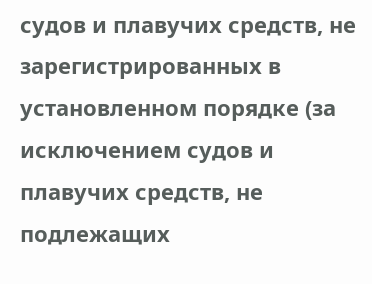судов и плавучих средств, не зарегистрированных в установленном порядке (за исключением судов и плавучих средств, не подлежащих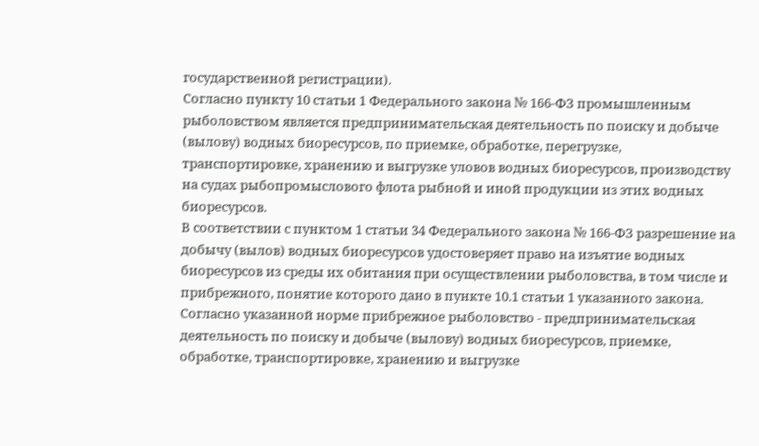государственной регистрации).
Согласно пункту 10 статьи 1 Федерального закона № 166-ФЗ промышленным рыболовством является предпринимательская деятельность по поиску и добыче (вылову) водных биоресурсов, по приемке, обработке, перегрузке, транспортировке, хранению и выгрузке уловов водных биоресурсов, производству на судах рыбопромыслового флота рыбной и иной продукции из этих водных биоресурсов.
В соответствии с пунктом 1 статьи 34 Федерального закона № 166-ФЗ разрешение на добычу (вылов) водных биоресурсов удостоверяет право на изъятие водных биоресурсов из среды их обитания при осуществлении рыболовства, в том числе и прибрежного, понятие которого дано в пункте 10.1 статьи 1 указанного закона. Согласно указанной норме прибрежное рыболовство - предпринимательская деятельность по поиску и добыче (вылову) водных биоресурсов, приемке, обработке, транспортировке, хранению и выгрузке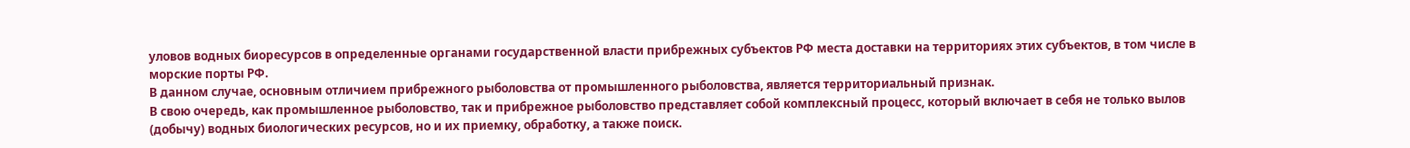уловов водных биоресурсов в определенные органами государственной власти прибрежных субъектов РФ места доставки на территориях этих субъектов, в том числе в морские порты РФ.
В данном случае, основным отличием прибрежного рыболовства от промышленного рыболовства, является территориальный признак.
В свою очередь, как промышленное рыболовство, так и прибрежное рыболовство представляет собой комплексный процесс, который включает в себя не только вылов (добычу) водных биологических ресурсов, но и их приемку, обработку, а также поиск.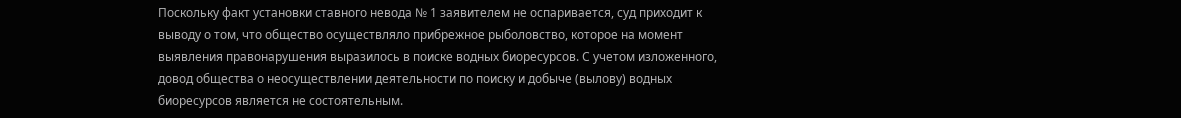Поскольку факт установки ставного невода № 1 заявителем не оспаривается, суд приходит к выводу о том, что общество осуществляло прибрежное рыболовство, которое на момент выявления правонарушения выразилось в поиске водных биоресурсов. С учетом изложенного, довод общества о неосуществлении деятельности по поиску и добыче (вылову) водных биоресурсов является не состоятельным.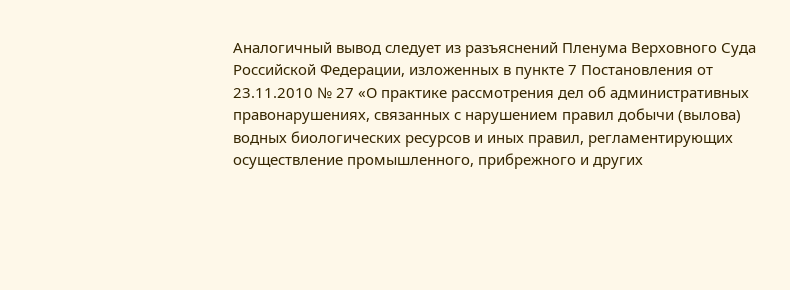Аналогичный вывод следует из разъяснений Пленума Верховного Суда Российской Федерации, изложенных в пункте 7 Постановления от 23.11.2010 № 27 «О практике рассмотрения дел об административных правонарушениях, связанных с нарушением правил добычи (вылова) водных биологических ресурсов и иных правил, регламентирующих осуществление промышленного, прибрежного и других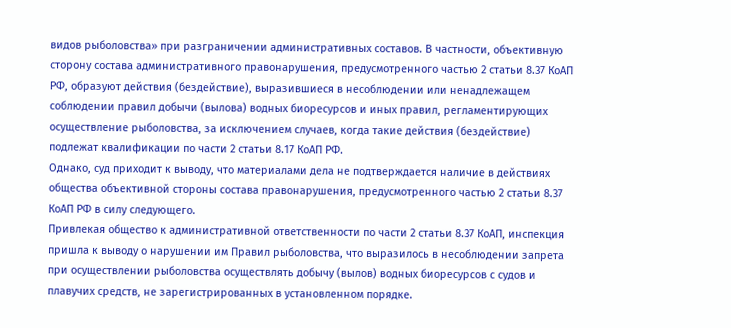видов рыболовства» при разграничении административных составов. В частности, объективную сторону состава административного правонарушения, предусмотренного частью 2 статьи 8.37 КоАП РФ, образуют действия (бездействие), выразившиеся в несоблюдении или ненадлежащем соблюдении правил добычи (вылова) водных биоресурсов и иных правил, регламентирующих осуществление рыболовства, за исключением случаев, когда такие действия (бездействие) подлежат квалификации по части 2 статьи 8.17 КоАП РФ.
Однако, суд приходит к выводу, что материалами дела не подтверждается наличие в действиях общества объективной стороны состава правонарушения, предусмотренного частью 2 статьи 8.37 КоАП РФ в силу следующего.
Привлекая общество к административной ответственности по части 2 статьи 8.37 КоАП, инспекция пришла к выводу о нарушении им Правил рыболовства, что выразилось в несоблюдении запрета при осуществлении рыболовства осуществлять добычу (вылов) водных биоресурсов с судов и плавучих средств, не зарегистрированных в установленном порядке.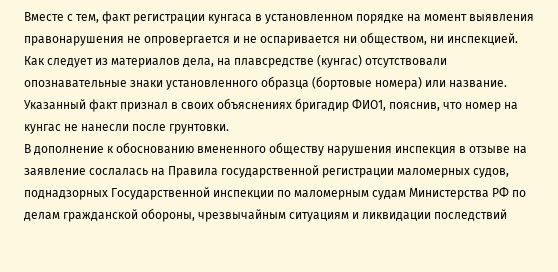Вместе с тем, факт регистрации кунгаса в установленном порядке на момент выявления правонарушения не опровергается и не оспаривается ни обществом, ни инспекцией.
Как следует из материалов дела, на плавсредстве (кунгас) отсутствовали опознавательные знаки установленного образца (бортовые номера) или название. Указанный факт признал в своих объяснениях бригадир ФИО1, пояснив, что номер на кунгас не нанесли после грунтовки.
В дополнение к обоснованию вмененного обществу нарушения инспекция в отзыве на заявление сослалась на Правила государственной регистрации маломерных судов, поднадзорных Государственной инспекции по маломерным судам Министерства РФ по делам гражданской обороны, чрезвычайным ситуациям и ликвидации последствий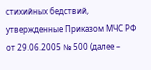стихийных бедствий, утвержденные Приказом МЧС РФ от 29.06.2005 № 500 (далее –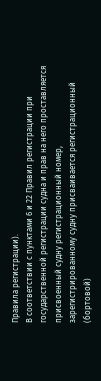Правила регистрации).
В соответствии с пунктами 6 и 22 Правил регистрации при государственной регистрации судна и прав на него проставляется присвоенный судну регистрационный номер, зарегистрированному судну присваивается регистрационный (бортовой)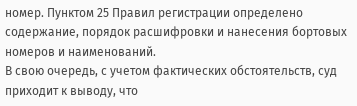номер. Пунктом 25 Правил регистрации определено содержание, порядок расшифровки и нанесения бортовых номеров и наименований.
В свою очередь, с учетом фактических обстоятельств, суд приходит к выводу, что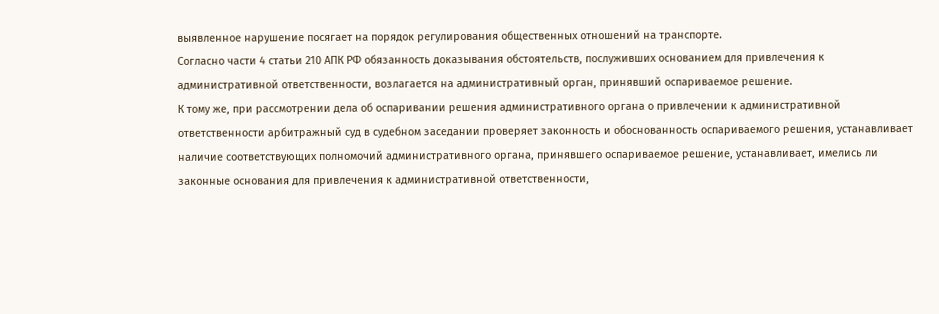выявленное нарушение посягает на порядок регулирования общественных отношений на транспорте.
Согласно части 4 статьи 210 АПК РФ обязанность доказывания обстоятельств, послуживших основанием для привлечения к административной ответственности, возлагается на административный орган, принявший оспариваемое решение.
К тому же, при рассмотрении дела об оспаривании решения административного органа о привлечении к административной ответственности арбитражный суд в судебном заседании проверяет законность и обоснованность оспариваемого решения, устанавливает наличие соответствующих полномочий административного органа, принявшего оспариваемое решение, устанавливает, имелись ли законные основания для привлечения к административной ответственности,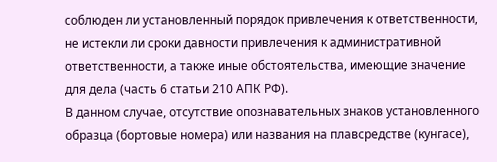соблюден ли установленный порядок привлечения к ответственности, не истекли ли сроки давности привлечения к административной ответственности, а также иные обстоятельства, имеющие значение для дела (часть 6 статьи 210 АПК РФ).
В данном случае, отсутствие опознавательных знаков установленного образца (бортовые номера) или названия на плавсредстве (кунгасе),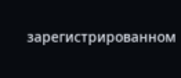зарегистрированном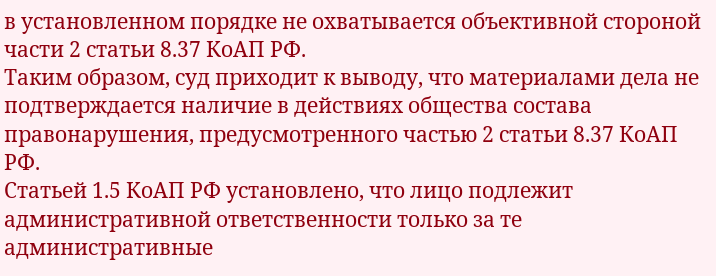в установленном порядке не охватывается объективной стороной части 2 статьи 8.37 КоАП РФ.
Таким образом, суд приходит к выводу, что материалами дела не подтверждается наличие в действиях общества состава правонарушения, предусмотренного частью 2 статьи 8.37 КоАП РФ.
Статьей 1.5 КоАП РФ установлено, что лицо подлежит административной ответственности только за те административные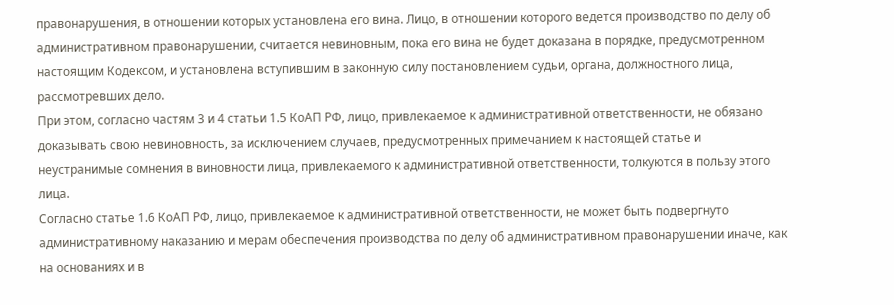правонарушения, в отношении которых установлена его вина. Лицо, в отношении которого ведется производство по делу об административном правонарушении, считается невиновным, пока его вина не будет доказана в порядке, предусмотренном настоящим Кодексом, и установлена вступившим в законную силу постановлением судьи, органа, должностного лица, рассмотревших дело.
При этом, согласно частям 3 и 4 статьи 1.5 КоАП РФ, лицо, привлекаемое к административной ответственности, не обязано доказывать свою невиновность, за исключением случаев, предусмотренных примечанием к настоящей статье и неустранимые сомнения в виновности лица, привлекаемого к административной ответственности, толкуются в пользу этого лица.
Согласно статье 1.6 КоАП РФ, лицо, привлекаемое к административной ответственности, не может быть подвергнуто административному наказанию и мерам обеспечения производства по делу об административном правонарушении иначе, как на основаниях и в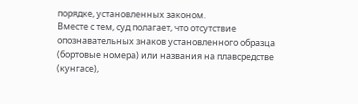порядке, установленных законом.
Вместе с тем, суд полагает, что отсутствие опознавательных знаков установленного образца (бортовые номера) или названия на плавсредстве (кунгасе),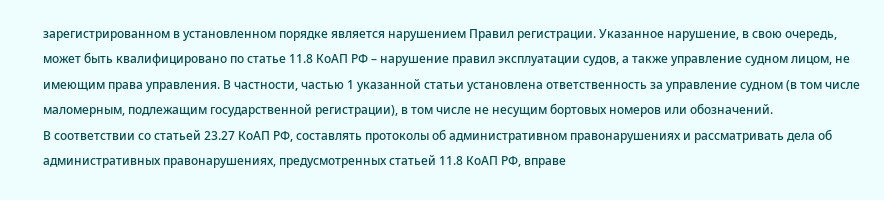зарегистрированном в установленном порядке является нарушением Правил регистрации. Указанное нарушение, в свою очередь, может быть квалифицировано по статье 11.8 КоАП РФ – нарушение правил эксплуатации судов, а также управление судном лицом, не имеющим права управления. В частности, частью 1 указанной статьи установлена ответственность за управление судном (в том числе маломерным, подлежащим государственной регистрации), в том числе не несущим бортовых номеров или обозначений.
В соответствии со статьей 23.27 КоАП РФ, составлять протоколы об административном правонарушениях и рассматривать дела об административных правонарушениях, предусмотренных статьей 11.8 КоАП РФ, вправе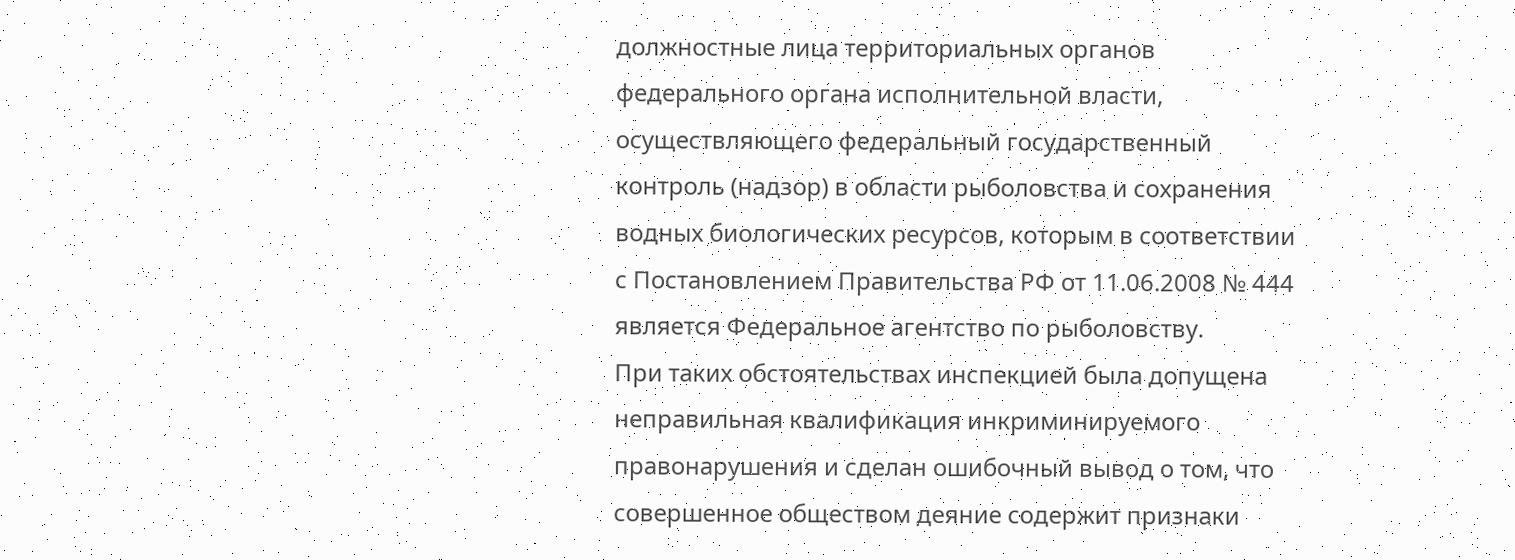должностные лица территориальных органов федерального органа исполнительной власти, осуществляющего федеральный государственный контроль (надзор) в области рыболовства и сохранения водных биологических ресурсов, которым в соответствии с Постановлением Правительства РФ от 11.06.2008 № 444 является Федеральное агентство по рыболовству.
При таких обстоятельствах инспекцией была допущена неправильная квалификация инкриминируемого правонарушения и сделан ошибочный вывод о том, что совершенное обществом деяние содержит признаки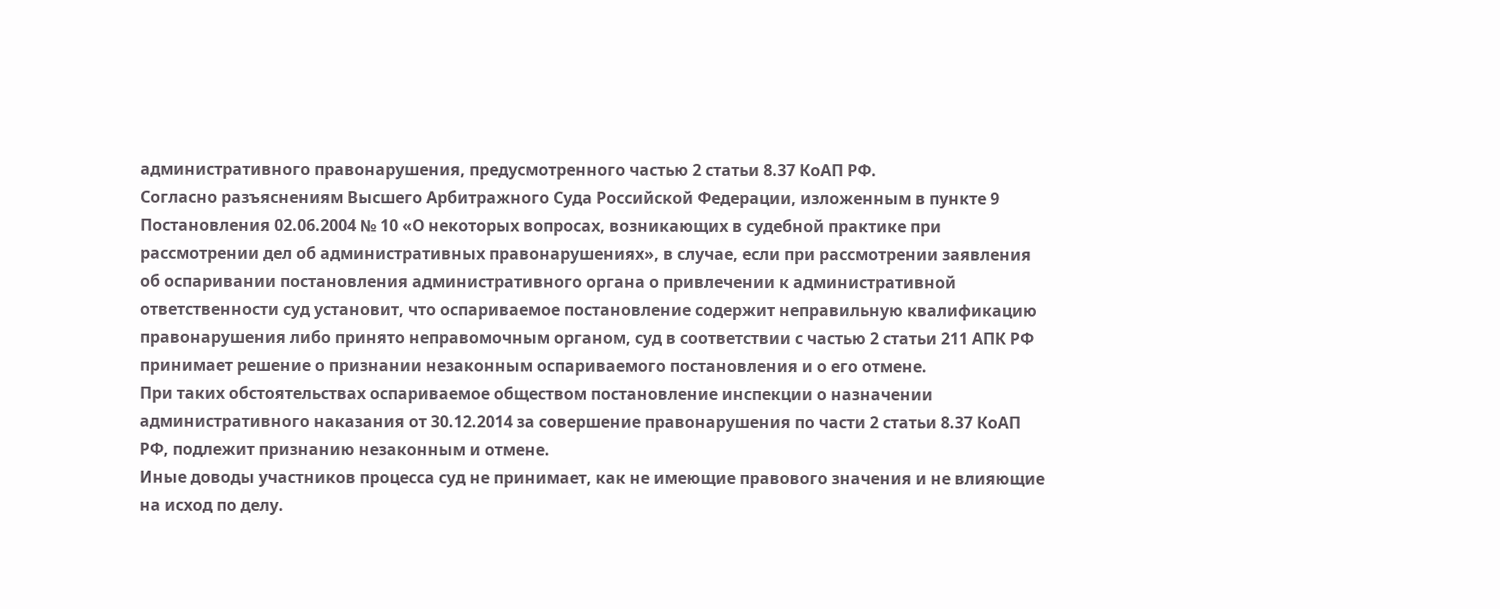административного правонарушения, предусмотренного частью 2 статьи 8.37 КоАП РФ.
Согласно разъяснениям Высшего Арбитражного Суда Российской Федерации, изложенным в пункте 9 Постановления 02.06.2004 № 10 «О некоторых вопросах, возникающих в судебной практике при рассмотрении дел об административных правонарушениях», в случае, если при рассмотрении заявления об оспаривании постановления административного органа о привлечении к административной ответственности суд установит, что оспариваемое постановление содержит неправильную квалификацию правонарушения либо принято неправомочным органом, суд в соответствии с частью 2 статьи 211 АПК РФ принимает решение о признании незаконным оспариваемого постановления и о его отмене.
При таких обстоятельствах оспариваемое обществом постановление инспекции о назначении административного наказания от 30.12.2014 за совершение правонарушения по части 2 статьи 8.37 КоАП РФ, подлежит признанию незаконным и отмене.
Иные доводы участников процесса суд не принимает, как не имеющие правового значения и не влияющие на исход по делу.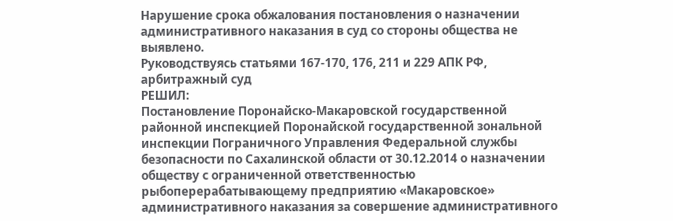Нарушение срока обжалования постановления о назначении административного наказания в суд со стороны общества не выявлено.
Руководствуясь статьями 167-170, 176, 211 и 229 АПК РФ, арбитражный суд
РЕШИЛ:
Постановление Поронайско-Макаровской государственной районной инспекцией Поронайской государственной зональной инспекции Пограничного Управления Федеральной службы безопасности по Сахалинской области от 30.12.2014 о назначении обществу с ограниченной ответственностью рыбоперерабатывающему предприятию «Макаровское» административного наказания за совершение административного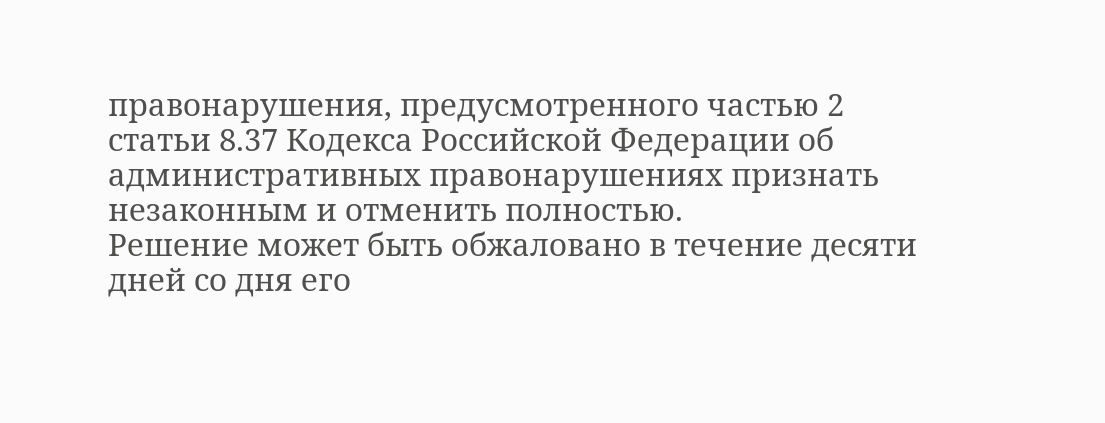правонарушения, предусмотренного частью 2 статьи 8.37 Кодекса Российской Федерации об административных правонарушениях признать незаконным и отменить полностью.
Решение может быть обжаловано в течение десяти дней со дня его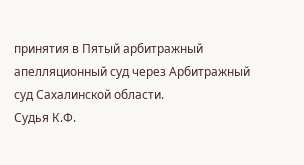принятия в Пятый арбитражный апелляционный суд через Арбитражный суд Сахалинской области.
Судья К.Ф.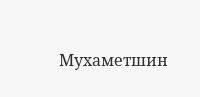Мухаметшин